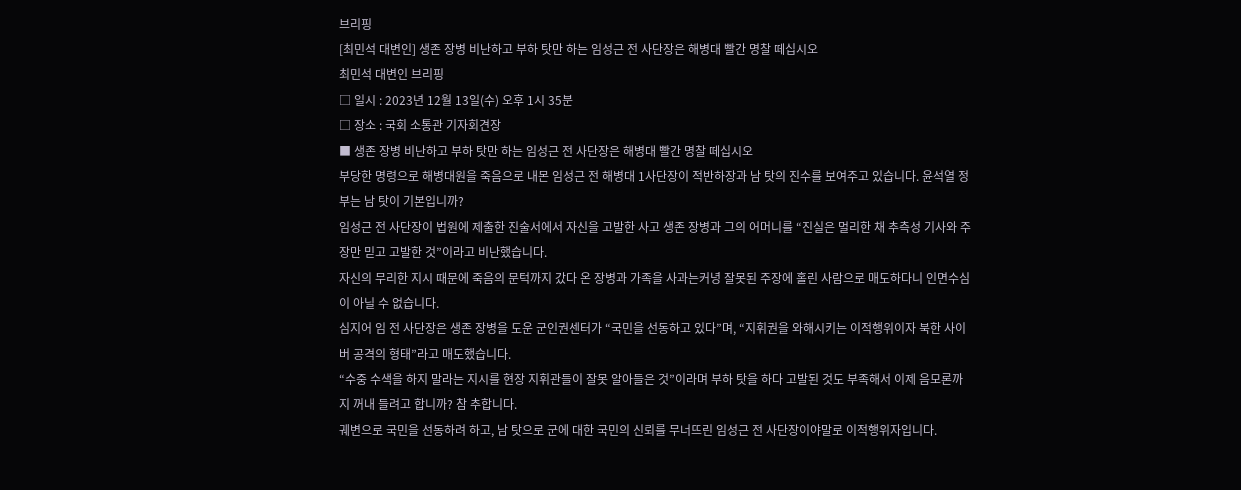브리핑
[최민석 대변인] 생존 장병 비난하고 부하 탓만 하는 임성근 전 사단장은 해병대 빨간 명찰 떼십시오
최민석 대변인 브리핑
□ 일시 : 2023년 12월 13일(수) 오후 1시 35분
□ 장소 : 국회 소통관 기자회견장
■ 생존 장병 비난하고 부하 탓만 하는 임성근 전 사단장은 해병대 빨간 명찰 떼십시오
부당한 명령으로 해병대원을 죽음으로 내몬 임성근 전 해병대 1사단장이 적반하장과 남 탓의 진수를 보여주고 있습니다. 윤석열 정부는 남 탓이 기본입니까?
임성근 전 사단장이 법원에 제출한 진술서에서 자신을 고발한 사고 생존 장병과 그의 어머니를 “진실은 멀리한 채 추측성 기사와 주장만 믿고 고발한 것”이라고 비난했습니다.
자신의 무리한 지시 때문에 죽음의 문턱까지 갔다 온 장병과 가족을 사과는커녕 잘못된 주장에 홀린 사람으로 매도하다니 인면수심이 아닐 수 없습니다.
심지어 임 전 사단장은 생존 장병을 도운 군인권센터가 “국민을 선동하고 있다”며, “지휘권을 와해시키는 이적행위이자 북한 사이버 공격의 형태”라고 매도했습니다.
“수중 수색을 하지 말라는 지시를 현장 지휘관들이 잘못 알아들은 것”이라며 부하 탓을 하다 고발된 것도 부족해서 이제 음모론까지 꺼내 들려고 합니까? 참 추합니다.
궤변으로 국민을 선동하려 하고, 남 탓으로 군에 대한 국민의 신뢰를 무너뜨린 임성근 전 사단장이야말로 이적행위자입니다.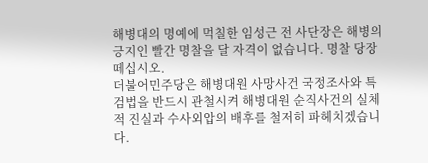해병대의 명예에 먹칠한 임성근 전 사단장은 해병의 긍지인 빨간 명찰을 달 자격이 없습니다. 명찰 당장 떼십시오.
더불어민주당은 해병대원 사망사건 국정조사와 특검법을 반드시 관철시켜 해병대원 순직사건의 실체적 진실과 수사외압의 배후를 철저히 파헤치겠습니다.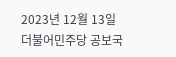2023년 12월 13일
더불어민주당 공보국